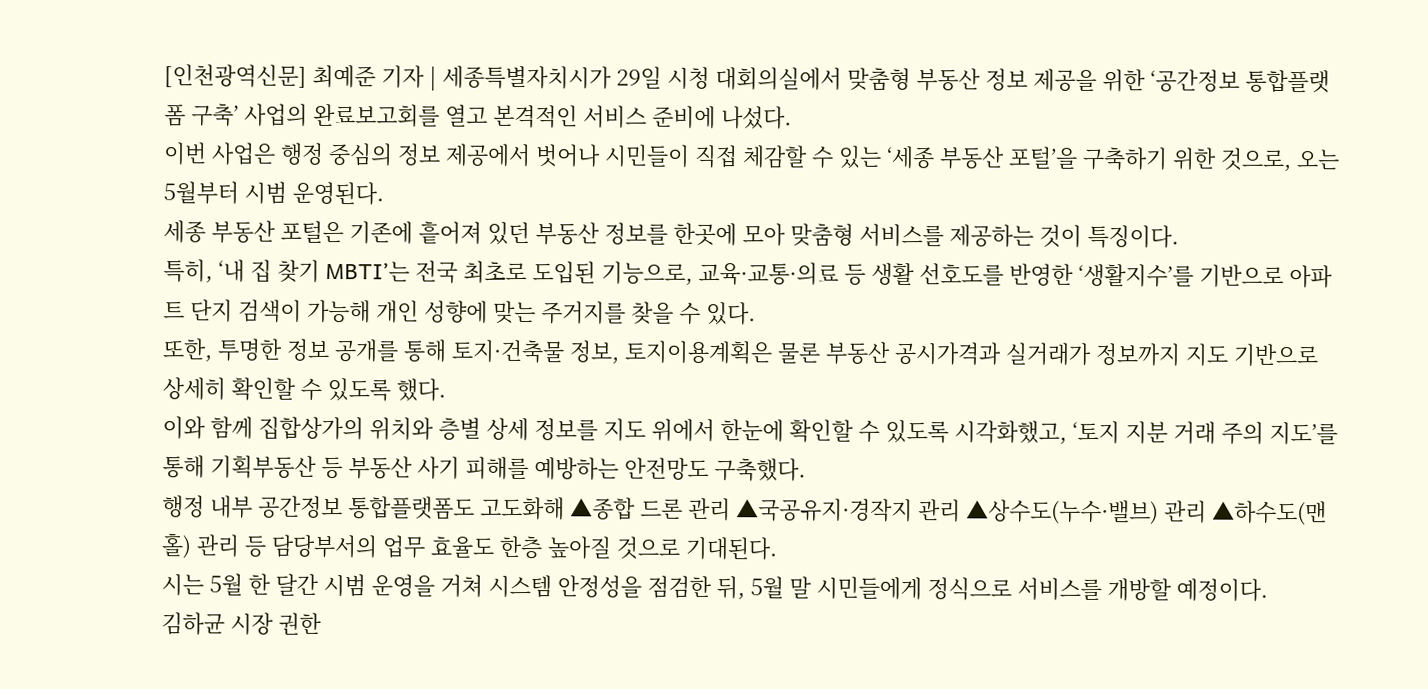[인천광역신문] 최예준 기자 | 세종특별자치시가 29일 시청 대회의실에서 맞춤형 부동산 정보 제공을 위한 ‘공간정보 통합플랫폼 구축’ 사업의 완료보고회를 열고 본격적인 서비스 준비에 나섰다.
이번 사업은 행정 중심의 정보 제공에서 벗어나 시민들이 직접 체감할 수 있는 ‘세종 부동산 포털’을 구축하기 위한 것으로, 오는 5월부터 시범 운영된다.
세종 부동산 포털은 기존에 흩어져 있던 부동산 정보를 한곳에 모아 맞춤형 서비스를 제공하는 것이 특징이다.
특히, ‘내 집 찾기 MBTI’는 전국 최초로 도입된 기능으로, 교육·교통·의료 등 생활 선호도를 반영한 ‘생활지수’를 기반으로 아파트 단지 검색이 가능해 개인 성향에 맞는 주거지를 찾을 수 있다.
또한, 투명한 정보 공개를 통해 토지·건축물 정보, 토지이용계획은 물론 부동산 공시가격과 실거래가 정보까지 지도 기반으로 상세히 확인할 수 있도록 했다.
이와 함께 집합상가의 위치와 층별 상세 정보를 지도 위에서 한눈에 확인할 수 있도록 시각화했고, ‘토지 지분 거래 주의 지도’를 통해 기획부동산 등 부동산 사기 피해를 예방하는 안전망도 구축했다.
행정 내부 공간정보 통합플랫폼도 고도화해 ▲종합 드론 관리 ▲국공유지·경작지 관리 ▲상수도(누수·밸브) 관리 ▲하수도(맨홀) 관리 등 담당부서의 업무 효율도 한층 높아질 것으로 기대된다.
시는 5월 한 달간 시범 운영을 거쳐 시스템 안정성을 점검한 뒤, 5월 말 시민들에게 정식으로 서비스를 개방할 예정이다.
김하균 시장 권한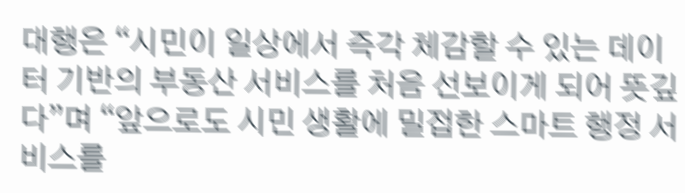대행은 “시민이 일상에서 즉각 체감할 수 있는 데이터 기반의 부동산 서비스를 처음 선보이게 되어 뜻깊다”며 “앞으로도 시민 생활에 밀접한 스마트 행정 서비스를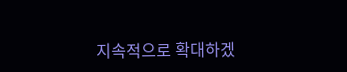지속적으로 확대하겠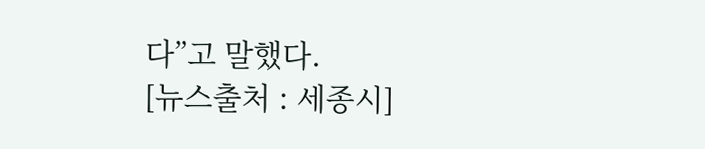다”고 말했다.
[뉴스출처 : 세종시]